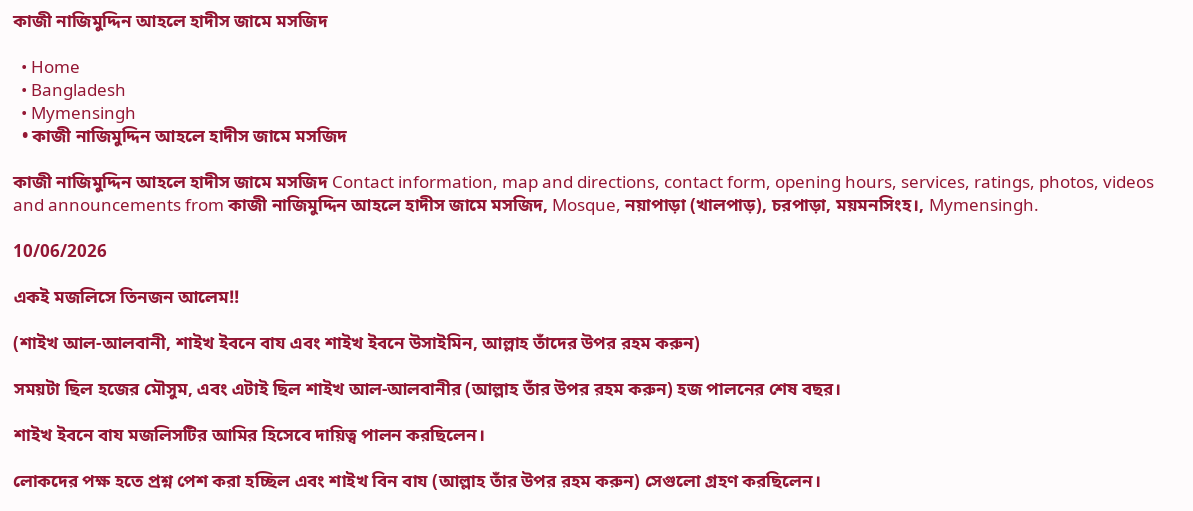কাজী নাজিমুদ্দিন আহলে হাদীস জামে মসজিদ

  • Home
  • Bangladesh
  • Mymensingh
  • কাজী নাজিমুদ্দিন আহলে হাদীস জামে মসজিদ

কাজী নাজিমুদ্দিন আহলে হাদীস জামে মসজিদ Contact information, map and directions, contact form, opening hours, services, ratings, photos, videos and announcements from কাজী নাজিমুদ্দিন আহলে হাদীস জামে মসজিদ, Mosque, নয়াপাড়া (খালপাড়), চরপাড়া, ময়মনসিংহ।, Mymensingh.

10/06/2026

একই মজলিসে তিনজন আলেম!!

(শাইখ আল-আলবানী, শাইখ ইবনে বায এবং শাইখ ইবনে উসাইমিন, আল্লাহ তাঁদের উপর রহম করুন)

সময়টা ছিল হজের মৌসুম, এবং এটাই ছিল শাইখ আল-আলবানীর (আল্লাহ তাঁর উপর রহম করুন) হজ পালনের শেষ বছর।

শাইখ ইবনে বায মজলিসটির আমির হিসেবে দায়িত্ব পালন করছিলেন।

লোকদের পক্ষ হতে প্রশ্ন পেশ করা হচ্ছিল এবং শাইখ বিন বায (আল্লাহ তাঁর উপর রহম করুন) সেগুলো গ্রহণ করছিলেন।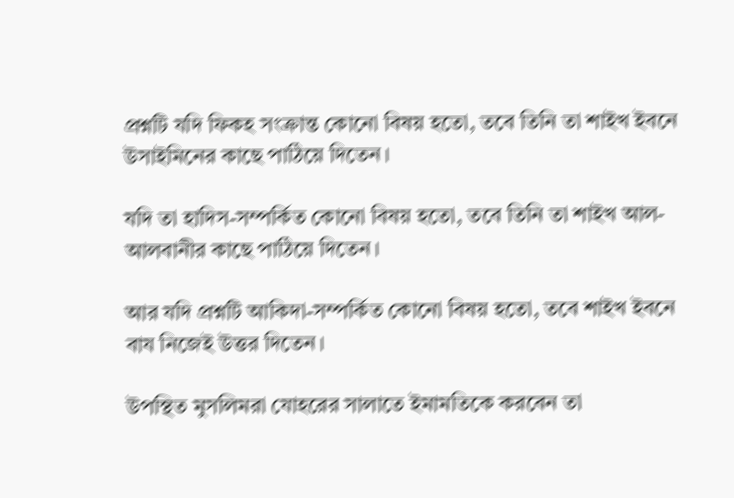প্রশ্নটি যদি ফিকহ সংক্রান্ত কোনো বিষয় হতো, তবে তিনি তা শাইখ ইবনে উসাইমিনের কাছে পাঠিয়ে দিতেন।

যদি তা হাদিস-সম্পর্কিত কোনো বিষয় হতো, তবে তিনি তা শাইখ আল-আলবানীর কাছে পাঠিয়ে দিতেন।

আর যদি প্রশ্নটি আকিদা-সম্পর্কিত কোনো বিষয় হতো, তবে শাইখ ইবনে বায নিজেই উত্তর দিতেন।

উপস্থিত মুসলিমরা যোহরের সালাতে ইমামতিকে করবেন তা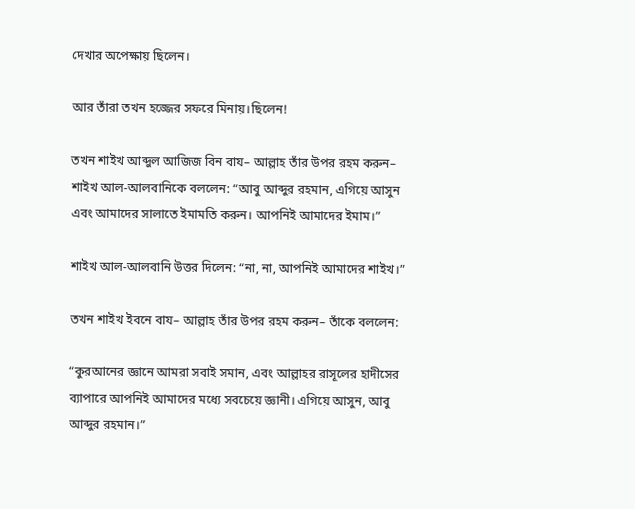দেখার অপেক্ষায় ছিলেন।

আর তাঁরা তখন হজ্জের সফরে মিনায়।ছিলেন!

তখন শাইখ আব্দুল আজিজ বিন বায– আল্লাহ তাঁর উপর রহম করুন– শাইখ আল-আলবানিকে বললেন: “আবু আব্দুর রহমান, এগিয়ে আসুন এবং আমাদের সালাতে ইমামতি করুন। আপনিই আমাদের ইমাম।”

শাইখ আল-আলবানি উত্তর দিলেন: “না, না, আপনিই আমাদের শাইখ।”

তখন শাইখ ইবনে বায– আল্লাহ তাঁর উপর রহম করুন– তাঁকে বললেন:

“কুরআনের জ্ঞানে আমরা সবাই সমান, এবং আল্লাহর রাসূলের হাদীসের ব্যাপারে আপনিই আমাদের মধ্যে সবচেয়ে জ্ঞানী। এগিয়ে আসুন, আবু আব্দুর রহমান।”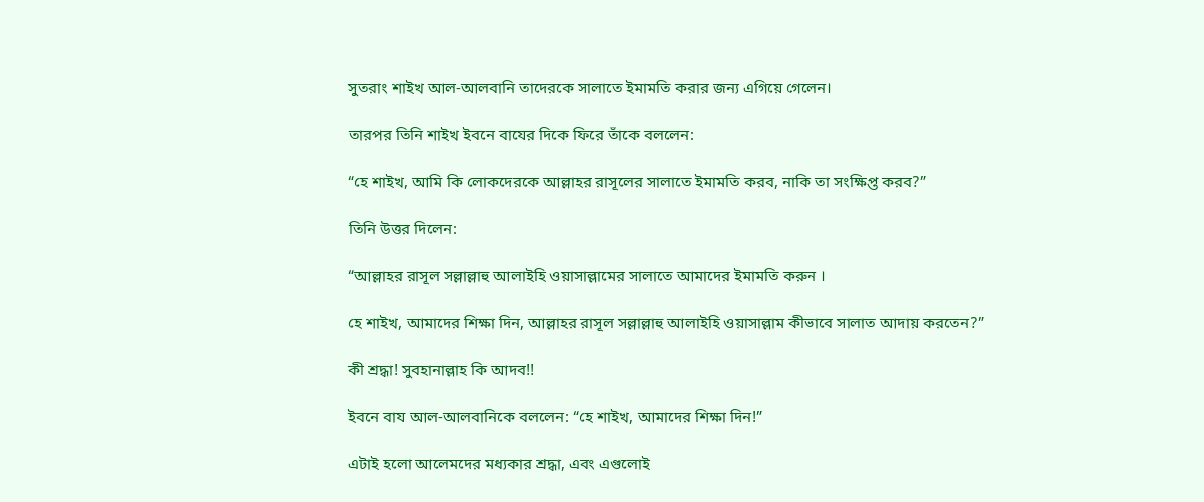সুতরাং শাইখ আল-আলবানি তাদেরকে সালাতে ইমামতি করার জন্য এগিয়ে গেলেন।

তারপর তিনি শাইখ ইবনে বাযের দিকে ফিরে তাঁকে বললেন:

“হে শাইখ, আমি কি লোকদেরকে আল্লাহর রাসূলের সালাতে ইমামতি করব, নাকি তা সংক্ষিপ্ত করব?”

তিনি উত্তর দিলেন:

“আল্লাহর রাসূল সল্লাল্লাহু আলাইহি ওয়াসাল্লামের সালাতে আমাদের ইমামতি করুন ।

হে শাইখ, আমাদের শিক্ষা দিন, আল্লাহর রাসূল সল্লাল্লাহু আলাইহি ওয়াসাল্লাম কীভাবে সালাত আদায় করতেন?”

কী শ্রদ্ধা! সুবহানাল্লাহ কি আদব!!

ইবনে বায আল-আলবানিকে বললেন: “হে শাইখ, আমাদের শিক্ষা দিন!”

এটাই হলো আলেমদের মধ্যকার শ্রদ্ধা, এবং এগুলোই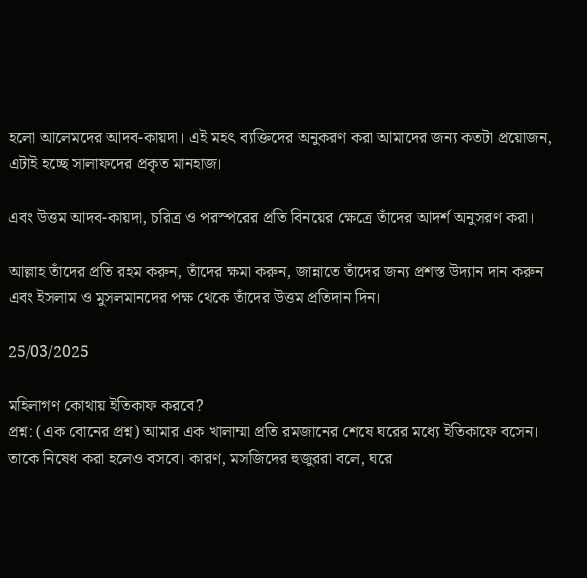হলো আলেমদের আদব-কায়দা। এই মহৎ ব্যক্তিদের অনুকরণ করা আমাদের জন্য কতটা প্রয়োজন, এটাই হচ্ছে সালাফদের প্রকৃত মানহাজ।

এবং উত্তম আদব-কায়দা, চরিত্র ও পরস্পরের প্রতি বিনয়ের ক্ষেত্রে তাঁদের আদর্শ অনুসরণ করা।

আল্লাহ তাঁদের প্রতি রহম করুন, তাঁদের ক্ষমা করুন, জান্নাতে তাঁদের জন্য প্রশস্ত উদ্যান দান করুন এবং ইসলাম ও মুসলমানদের পক্ষ থেকে তাঁদের উত্তম প্রতিদান দিন।

25/03/2025

মহিলাগণ কোথায় ইতিকাফ করবে?
প্রশ্ন: (এক বোনের প্রশ্ন) আমার এক খালাম্মা প্রতি রমজানের শেষে ঘরের মধ্যে ইতিকাফে বসেন। তাকে নিষেধ করা হলেও বসবে। কারণ, মসজিদের হুজুররা বলে, ঘরে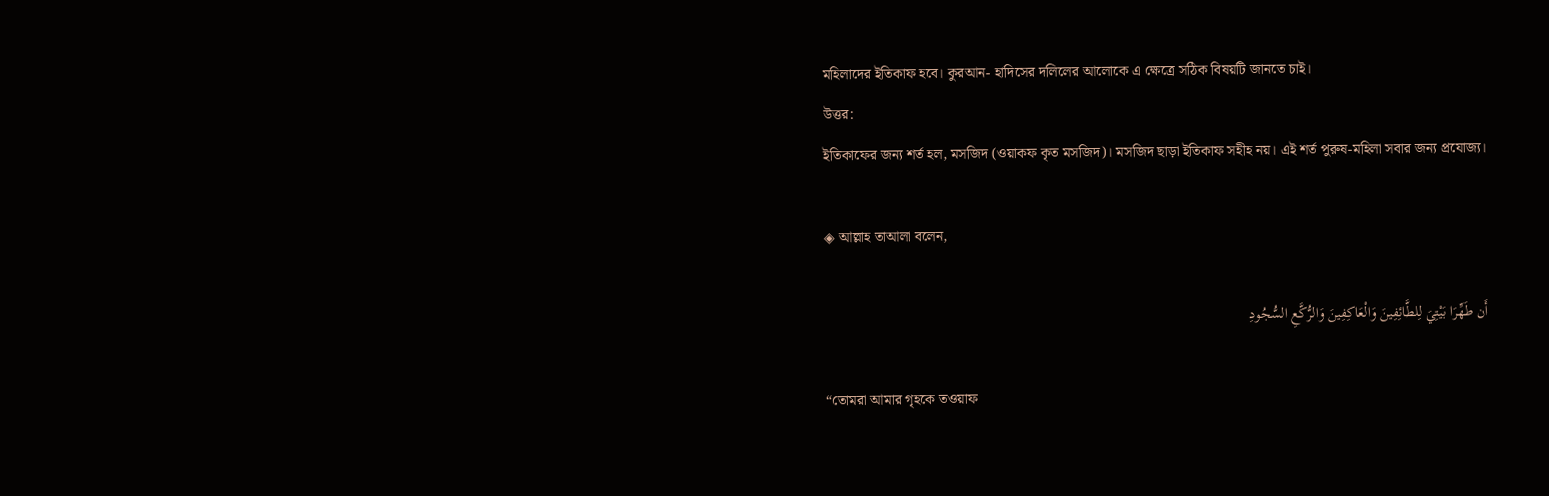মহিলাদের ইতিকাফ হবে। কুরআন- হাদিসের দলিলের আলোকে এ ক্ষেত্রে সঠিক বিষয়টি জানতে চাই।
উত্তর:
ইতিকাফের জন্য শর্ত হল, মসজিদ (ওয়াকফ কৃত মসজিদ)। মসজিদ ছাড়া ইতিকাফ সহীহ নয়। এই শর্ত পুরুষ-মহিলা সবার জন্য প্রযোজ্য।

◈ আল্লাহ তাআলা বলেন,

أَن طَهِّرَا بَيْتِيَ لِلطَّائِفِينَ وَالْعَاكِفِينَ وَالرُّكَّعِ السُّجُودِ

“তোমরা আমার গৃহকে তওয়াফ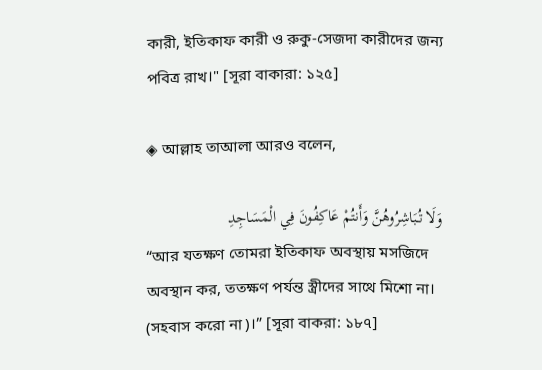কারী, ইতিকাফ কারী ও রুকু-সেজদা কারীদের জন্য পবিত্র রাখ।" [সূরা বাকারা: ১২৫]

◈ আল্লাহ তাআলা আরও বলেন,

وَلَا تُبَاشِرُوهُنَّ وَأَنتُمْ عَاكِفُونَ فِي الْمَسَاجِدِ
“আর যতক্ষণ তোমরা ইতিকাফ অবস্থায় মসজিদে অবস্থান কর, ততক্ষণ পর্যন্ত স্ত্রীদের সাথে মিশো না। (সহবাস করো না)।” [সূরা বাকরা: ১৮৭]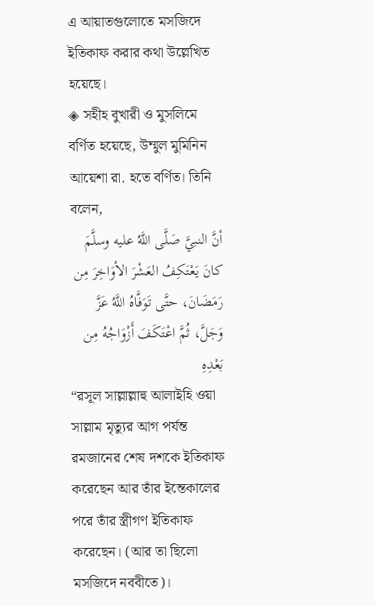এ আয়াতগুলোতে মসজিদে ইতিকাফ করার কথা উল্লেখিত হয়েছে।
◈ সহীহ বুখারী ও মুসলিমে বর্ণিত হয়েছে, উম্মুল মুমিনিন আয়েশা রা. হতে বর্ণিত। তিনি বলেন,
أنَّ النبيَّ صَلَّى اللَّهُ عليه وسلَّمَ كانَ يَعْتَكِفُ العَشْرَ الأوَاخِرَ مِن رَمَضَانَ، حتَّى تَوَفَّاهُ اللَّهُ عَزَّ وَجَلَّ، ثُمَّ اعْتَكَفَ أَزْوَاجُهُ مِن بَعْدِهِ
“রসূল সাল্লাল্লাহু আলাইহি ওয়া সাল্লাম মৃত্যুর আগ পর্যন্ত রমজানের শেষ দশকে ইতিকাফ করেছেন আর তাঁর ইন্তেকালের পরে তাঁর স্ত্রীগণ ইতিকাফ করেছেন। (আর তা ছিলো মসজিদে নববীতে)।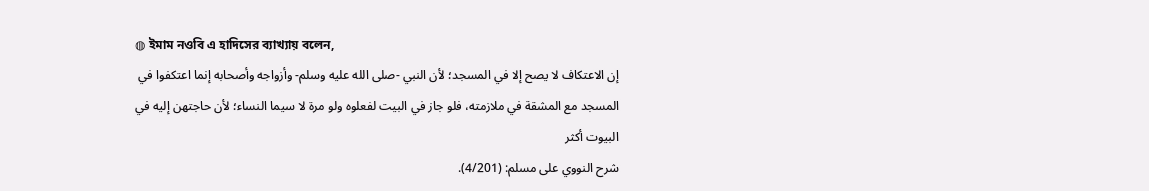◍ ইমাম নওবি এ হাদিসের ব্যাখ্যায় বলেন,
إن الاعتكاف لا يصح إلا في المسجد؛ لأن النبي -صلى الله عليه وسلم- وأزواجه وأصحابه إنما اعتكفوا في المسجد مع المشقة في ملازمته، فلو جاز في البيت لفعلوه ولو مرة لا سيما النساء؛ لأن حاجتهن إليه في البيوت أكثر
شرح النووي على مسلم: (4/201).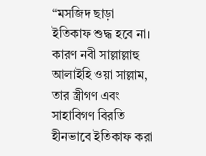“মসজিদ ছাড়া ইতিকাফ শুদ্ধ হবে না। কারণ নবী সাল্লাল্লাহু আলাইহি ওয়া সাল্লাম, তার স্ত্রীগণ এবং সাহাবিগণ বিরতি হীনভাবে ইতিকাফ করা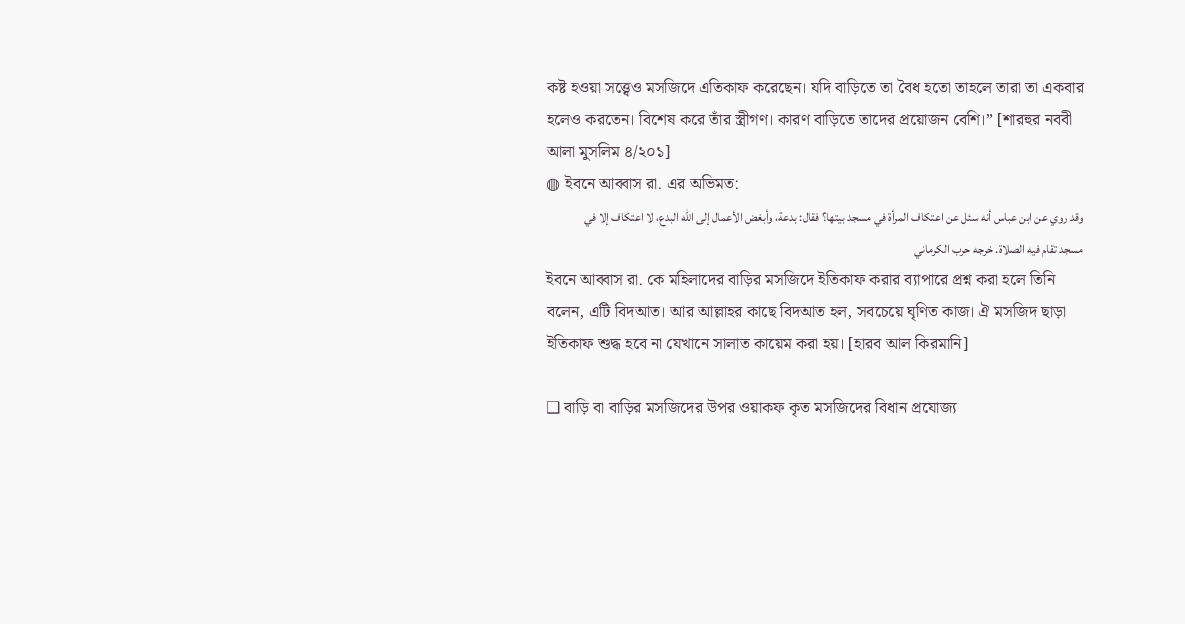কষ্ট হওয়া সত্ত্বেও মসজিদে এতিকাফ করেছেন। যদি বাড়িতে তা বৈধ হতো তাহলে তারা তা একবার হলেও করতেন। বিশেষ করে তাঁর স্ত্রীগণ। কারণ বাড়িতে তাদের প্রয়োজন বেশি।” [শারহুর নববী আলা মুসলিম ৪/২০১]
◍ ইবনে আব্বাস রা. এর অভিমত:
وقد روي عن ابن عباس أنه سئل عن اعتكاف المرأة في مسجد بيتها؟ فقال: بدعة، وأبغض الأعمال إلى الله البدع، لا اعتكاف إلا في مسجد تقام فيه الصلاة. خرجه حرب الكرماني
ইবনে আব্বাস রা. কে মহিলাদের বাড়ির মসজিদে ইতিকাফ করার ব্যাপারে প্রশ্ন করা হলে তিনি বলেন, এটি বিদআত। আর আল্লাহর কাছে বিদআত হল, সবচেয়ে ঘৃণিত কাজ। ঐ মসজিদ ছাড়া ইতিকাফ শুদ্ধ হবে না যেখানে সালাত কায়েম করা হয়। [হারব আল কিরমানি]

❑ বাড়ি বা বাড়ির মসজিদের উপর ওয়াকফ কৃত মসজিদের বিধান প্রযোজ্য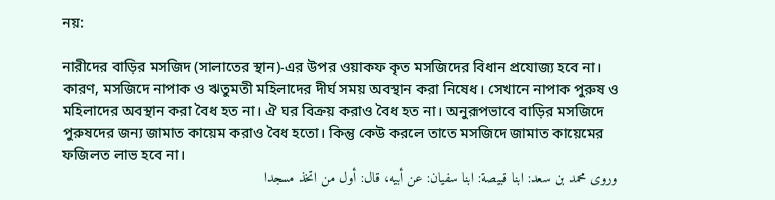নয়:

নারীদের বাড়ির মসজিদ (সালাতের স্থান)-এর উপর ওয়াকফ কৃত মসজিদের বিধান প্রযোজ্য হবে না। কারণ, মসজিদে নাপাক ও ঋতুমতী মহিলাদের দীর্ঘ সময় অবস্থান করা নিষেধ। সেখানে নাপাক পুরুষ ও মহিলাদের অবস্থান করা বৈধ হত না। ঐ ঘর বিক্রয় করাও বৈধ হত না। অনুরূপভাবে বাড়ির মসজিদে পুরুষদের জন্য জামাত কায়েম করাও বৈধ হতো। কিন্তু কেউ করলে তাতে মসজিদে জামাত কায়েমের ফজিলত লাভ হবে না।
وروى محمد بن سعد: ابنا قبيصة: ابنا سفيان: عن أبيه، قال: أول من اتخذ مسجدا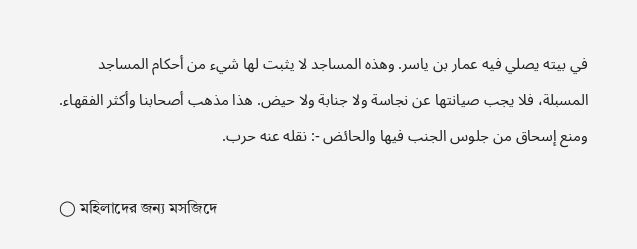في بيته يصلي فيه عمار بن ياسر. وهذه المساجد لا يثبت لها شيء من أحكام المساجد المسبلة، فلا يجب صيانتها عن نجاسة ولا جنابة ولا حيض. هذا مذهب أصحابنا وأكثر الفقهاء. ومنع إسحاق من جلوس الجنب فيها والحائض -: نقله عنه حرب.

◯ মহিলাদের জন্য মসজিদে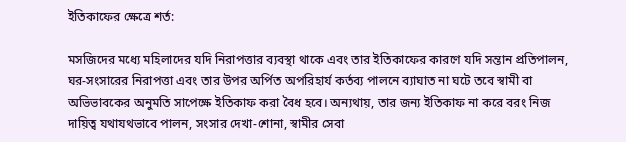ইতিকাফের ক্ষেত্রে শর্ত:

মসজিদের মধ্যে মহিলাদের যদি নিরাপত্তার ব্যবস্থা থাকে এবং তার ইতিকাফের কারণে যদি সন্তান প্রতিপালন, ঘর-সংসারের নিরাপত্তা এবং তার উপর অর্পিত অপরিহার্য কর্তব্য পালনে ব্যাঘাত না ঘটে তবে স্বামী বা অভিভাবকের অনুমতি সাপেক্ষে ইতিকাফ করা বৈধ হবে। অন্যথায়, তার জন্য ইতিকাফ না করে বরং নিজ দায়িত্ব যথাযথভাবে পালন, সংসার দেখা-শোনা, স্বামীর সেবা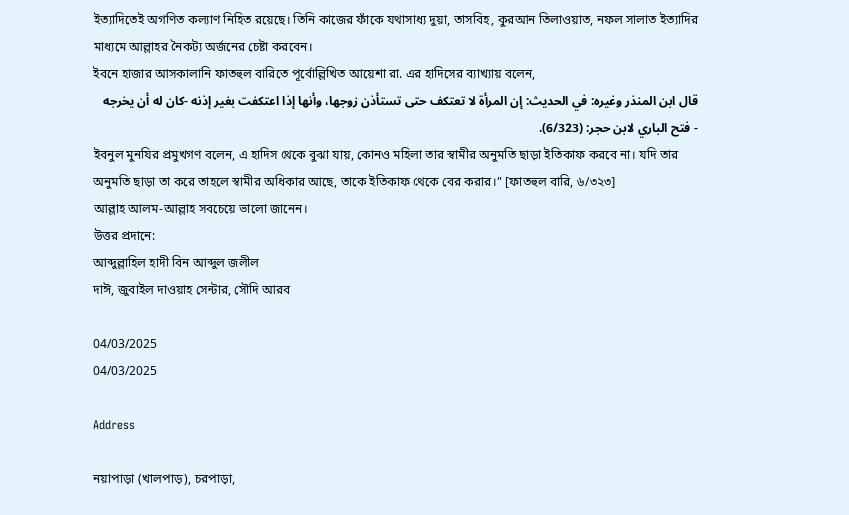ইত্যাদিতেই অগণিত কল্যাণ নিহিত রয়েছে। তিনি কাজের ফাঁকে যথাসাধ্য দুয়া, তাসবিহ, কুরআন তিলাওয়াত, নফল সালাত ইত্যাদির মাধ্যমে আল্লাহর নৈকট্য অর্জনের চেষ্টা করবেন।
ইবনে হাজার আসকালানি ফাতহুল বারিতে পূর্বোল্লিখিত আয়েশা রা. এর হাদিসের ব্যাখ্যায় বলেন,
قال ابن المنذر وغيره: في الحديث: إن المرأة لا تعتكف حتى تستأذن زوجها، وأنها إذا اعتكفت بغير إذنه -كان له أن يخرجه
- فتح الباري لابن حجر: (6/323).
ইবনুল মুনযির প্রমুখগণ বলেন, এ হাদিস থেকে বুঝা যায়, কোনও মহিলা তার স্বামীর অনুমতি ছাড়া ইতিকাফ করবে না। যদি তার অনুমতি ছাড়া তা করে তাহলে স্বামীর অধিকার আছে, তাকে ইতিকাফ থেকে বের করার।” [ফাতহুল বারি, ৬/৩২৩]
আল্লাহ আলম-আল্লাহ সবচেয়ে ভালো জানেন।
উত্তর প্রদানে:
আব্দুল্লাহিল হাদী বিন আব্দুল জলীল
দাঈ, জুবাইল দাওয়াহ সেন্টার, সৌদি আরব

04/03/2025
04/03/2025

Address

নয়াপাড়া (খালপাড়), চরপাড়া,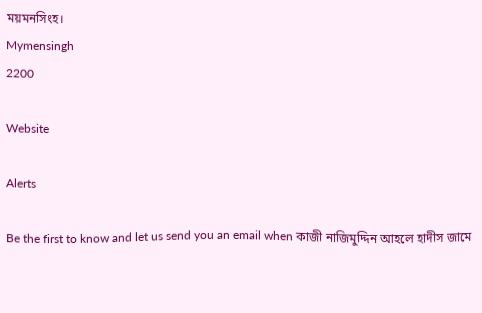ময়মনসিংহ।
Mymensingh
2200

Website

Alerts

Be the first to know and let us send you an email when কাজী নাজিমুদ্দিন আহলে হাদীস জামে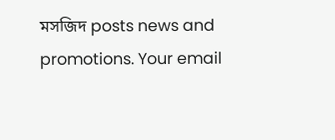মসজিদ posts news and promotions. Your email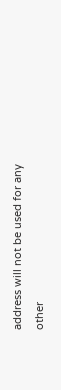address will not be used for any other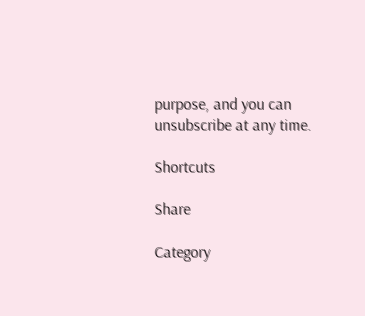purpose, and you can unsubscribe at any time.

Shortcuts

Share

Category